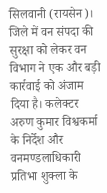सिलवानी (रायसेन)। जिले में वन संपदा की सुरक्षा को लेकर वन विभाग ने एक और बड़ी कार्रवाई को अंजाम दिया है। कलेक्टर अरुण कुमार विश्वकर्मा के निर्देश और वनमण्डलाधिकारी प्रतिभा शुक्ला के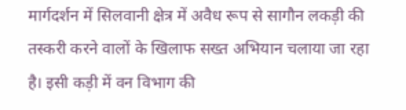मार्गदर्शन में सिलवानी क्षेत्र में अवैध रूप से सागौन लकड़ी की तस्करी करने वालों के खिलाफ सख्त अभियान चलाया जा रहा है। इसी कड़ी में वन विभाग की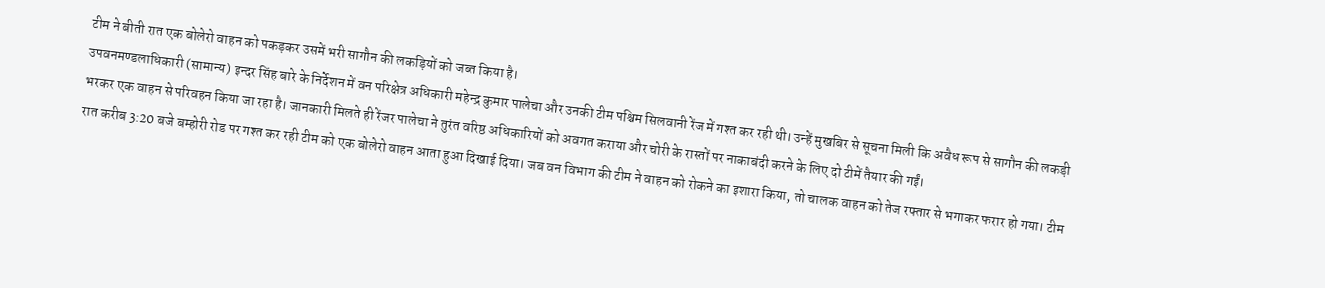टीम ने बीती रात एक बोलेरो वाहन को पकड़कर उसमें भरी सागौन की लकड़ियों को जब्त किया है।
उपवनमण्डलाधिकारी (सामान्य) इन्दर सिंह बारे के निर्देशन में वन परिक्षेत्र अधिकारी महेन्द्र कुमार पालेचा और उनकी टीम पश्चिम सिलवानी रेंज में गश्त कर रही थी। उन्हें मुखबिर से सूचना मिली कि अवैध रूप से सागौन की लकड़ी भरकर एक वाहन से परिवहन किया जा रहा है। जानकारी मिलते ही रेंजर पालेचा ने तुरंत वरिष्ठ अधिकारियों को अवगत कराया और चोरी के रास्तों पर नाकाबंदी करने के लिए दो टीमें तैयार की गईं।
रात करीब 3:20 बजे बम्होरी रोड पर गश्त कर रही टीम को एक बोलेरो वाहन आता हुआ दिखाई दिया। जब वन विभाग की टीम ने वाहन को रोकने का इशारा किया, तो चालक वाहन को तेज रफ्तार से भगाकर फरार हो गया। टीम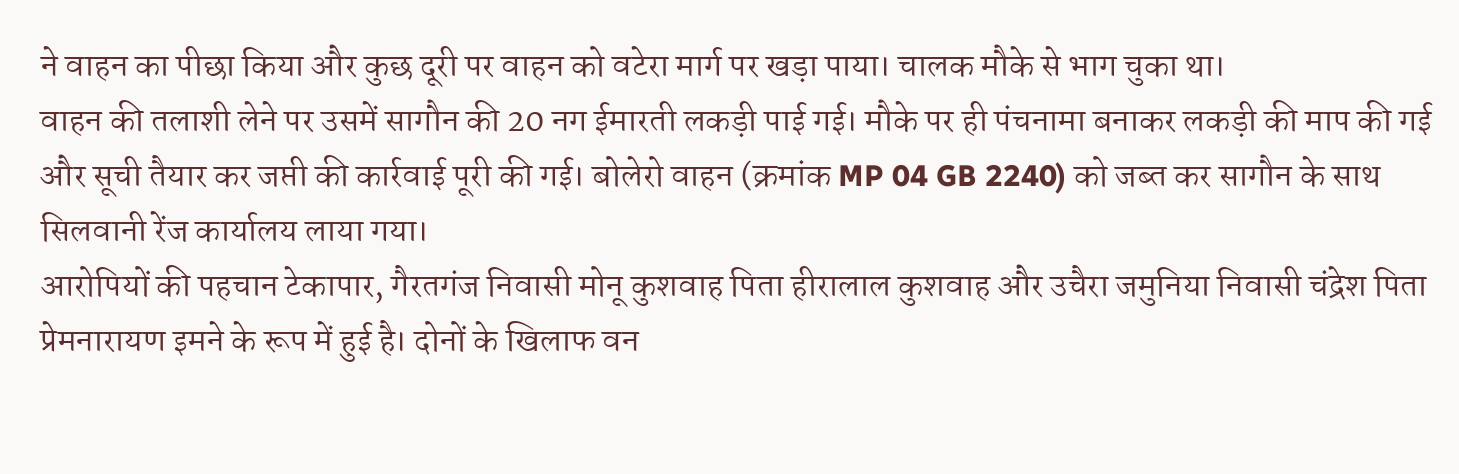ने वाहन का पीछा किया और कुछ दूरी पर वाहन को वटेरा मार्ग पर खड़ा पाया। चालक मौके से भाग चुका था।
वाहन की तलाशी लेने पर उसमें सागौन की 20 नग ईमारती लकड़ी पाई गई। मौके पर ही पंचनामा बनाकर लकड़ी की माप की गई और सूची तैयार कर जप्ती की कार्रवाई पूरी की गई। बोलेरो वाहन (क्रमांक MP 04 GB 2240) को जब्त कर सागौन के साथ सिलवानी रेंज कार्यालय लाया गया।
आरोपियों की पहचान टेकापार, गैरतगंज निवासी मोनू कुशवाह पिता हीरालाल कुशवाह और उचैरा जमुनिया निवासी चंद्रेश पिता प्रेमनारायण इमने के रूप में हुई है। दोनों के खिलाफ वन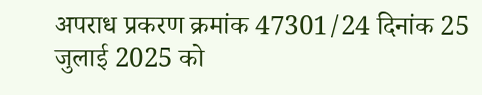अपराध प्रकरण क्रमांक 47301/24 दिनांक 25 जुलाई 2025 को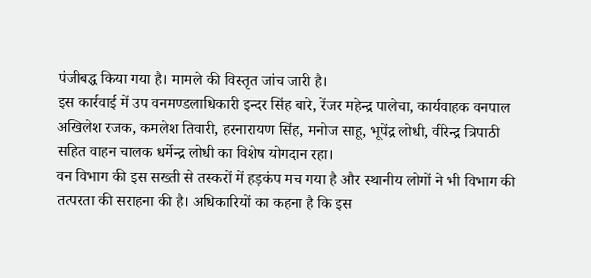पंजीबद्ध किया गया है। मामले की विस्तृत जांच जारी है।
इस कार्रवाई में उप वनमण्डलाधिकारी इन्दर सिंह बारे, रेंजर महेन्द्र पालेचा, कार्यवाहक वनपाल अखिलेश रजक, कमलेश तिवारी, हरनारायण सिंह, मनोज साहू, भूपेंद्र लोधी, वीरेन्द्र त्रिपाठी सहित वाहन चालक धर्मेन्द्र लोधी का विशेष योगदान रहा।
वन विभाग की इस सख्ती से तस्करों में हड़कंप मच गया है और स्थानीय लोगों ने भी विभाग की तत्परता की सराहना की है। अधिकारियों का कहना है कि इस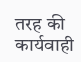तरह की कार्यवाही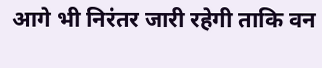आगे भी निरंतर जारी रहेगी ताकि वन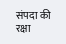संपदा की रक्षा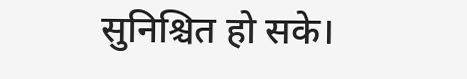सुनिश्चित हो सके।